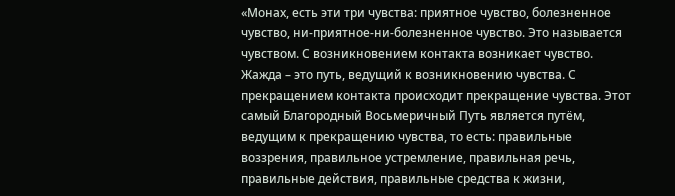«Монах, есть эти три чувства: приятное чувство, болезненное чувство, ни-приятное-ни-болезненное чувство. Это называется чувством. С возникновением контакта возникает чувство. Жажда – это путь, ведущий к возникновению чувства. С прекращением контакта происходит прекращение чувства. Этот самый Благородный Восьмеричный Путь является путём, ведущим к прекращению чувства, то есть: правильные воззрения, правильное устремление, правильная речь, правильные действия, правильные средства к жизни,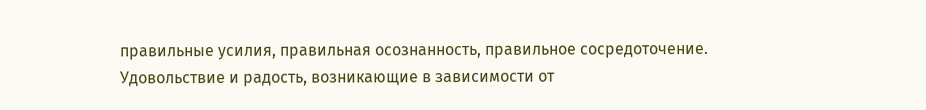правильные усилия, правильная осознанность, правильное сосредоточение.
Удовольствие и радость, возникающие в зависимости от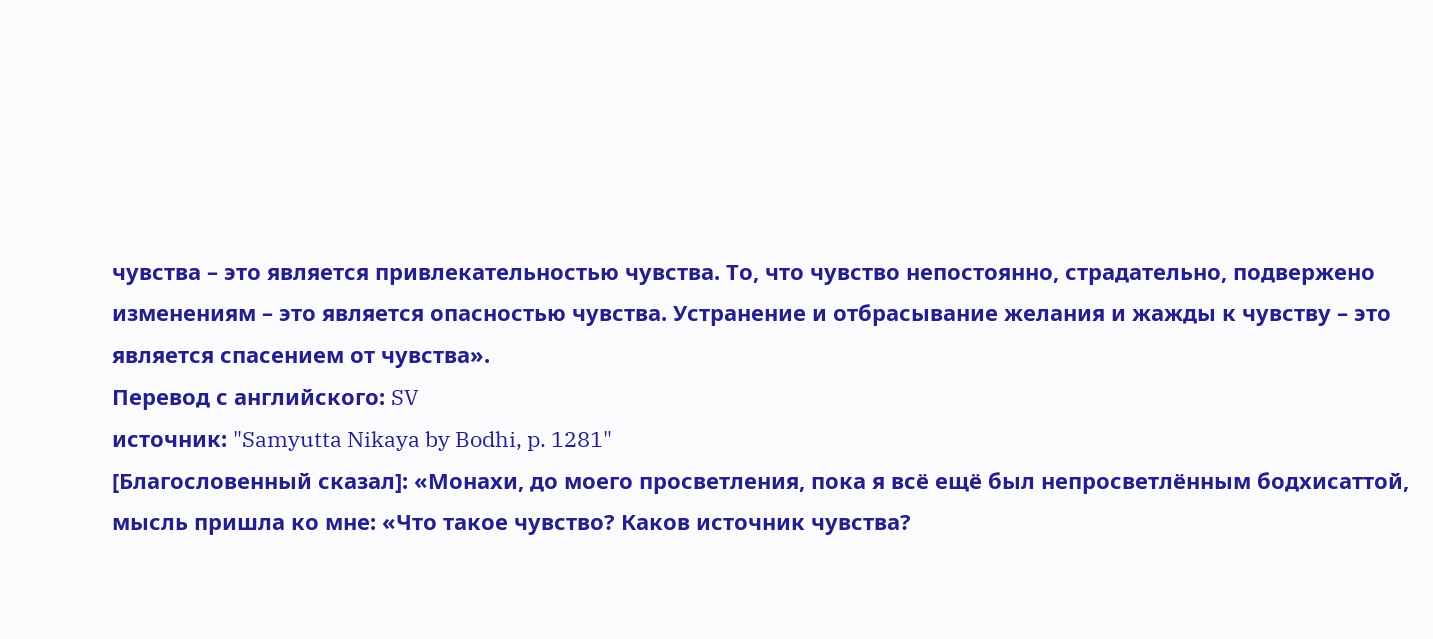чувства – это является привлекательностью чувства. То, что чувство непостоянно, страдательно, подвержено изменениям – это является опасностью чувства. Устранение и отбрасывание желания и жажды к чувству – это является спасением от чувства».
Перевод с английского: SV
источник: "Samyutta Nikaya by Bodhi, p. 1281"
[Благословенный сказал]: «Монахи, до моего просветления, пока я всё ещё был непросветлённым бодхисаттой, мысль пришла ко мне: «Что такое чувство? Каков источник чувства?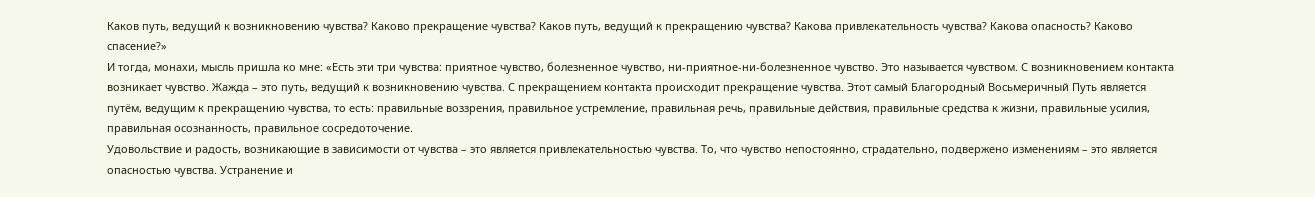Каков путь, ведущий к возникновению чувства? Каково прекращение чувства? Каков путь, ведущий к прекращению чувства? Какова привлекательность чувства? Какова опасность? Каково спасение?»
И тогда, монахи, мысль пришла ко мне: «Есть эти три чувства: приятное чувство, болезненное чувство, ни-приятное-ни-болезненное чувство. Это называется чувством. С возникновением контакта возникает чувство. Жажда – это путь, ведущий к возникновению чувства. С прекращением контакта происходит прекращение чувства. Этот самый Благородный Восьмеричный Путь является путём, ведущим к прекращению чувства, то есть: правильные воззрения, правильное устремление, правильная речь, правильные действия, правильные средства к жизни, правильные усилия, правильная осознанность, правильное сосредоточение.
Удовольствие и радость, возникающие в зависимости от чувства – это является привлекательностью чувства. То, что чувство непостоянно, страдательно, подвержено изменениям – это является опасностью чувства. Устранение и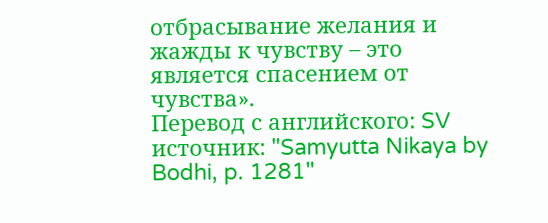отбрасывание желания и жажды к чувству – это является спасением от чувства».
Перевод с английского: SV
источник: "Samyutta Nikaya by Bodhi, p. 1281"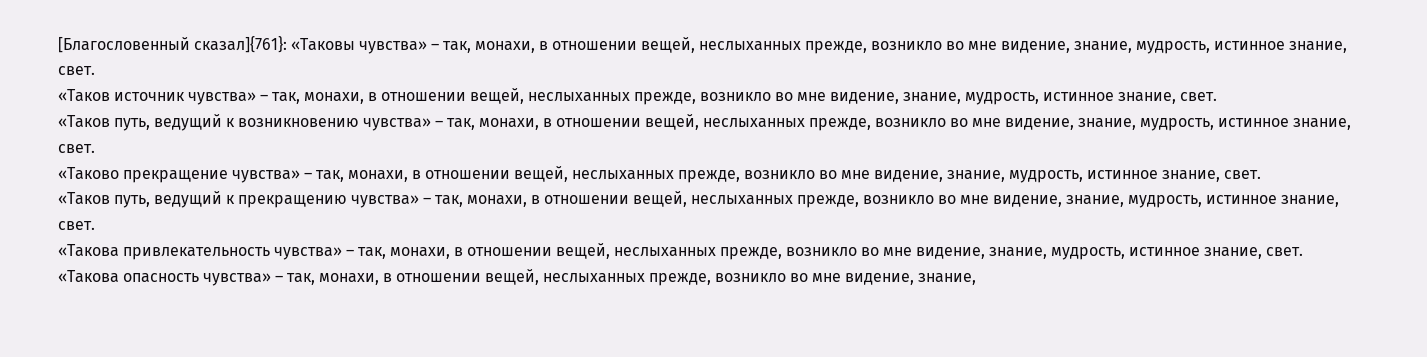[Благословенный сказал]{761}: «Таковы чувства» – так, монахи, в отношении вещей, неслыханных прежде, возникло во мне видение, знание, мудрость, истинное знание, свет.
«Таков источник чувства» – так, монахи, в отношении вещей, неслыханных прежде, возникло во мне видение, знание, мудрость, истинное знание, свет.
«Таков путь, ведущий к возникновению чувства» – так, монахи, в отношении вещей, неслыханных прежде, возникло во мне видение, знание, мудрость, истинное знание, свет.
«Таково прекращение чувства» – так, монахи, в отношении вещей, неслыханных прежде, возникло во мне видение, знание, мудрость, истинное знание, свет.
«Таков путь, ведущий к прекращению чувства» – так, монахи, в отношении вещей, неслыханных прежде, возникло во мне видение, знание, мудрость, истинное знание, свет.
«Такова привлекательность чувства» – так, монахи, в отношении вещей, неслыханных прежде, возникло во мне видение, знание, мудрость, истинное знание, свет.
«Такова опасность чувства» – так, монахи, в отношении вещей, неслыханных прежде, возникло во мне видение, знание,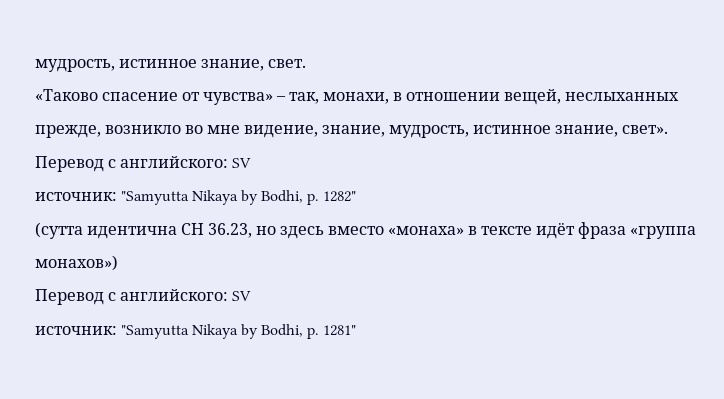мудрость, истинное знание, свет.
«Таково спасение от чувства» – так, монахи, в отношении вещей, неслыханных прежде, возникло во мне видение, знание, мудрость, истинное знание, свет».
Перевод с английского: SV
источник: "Samyutta Nikaya by Bodhi, p. 1282"
(сутта идентична СН 36.23, но здесь вместо «монаха» в тексте идёт фраза «группа монахов»)
Перевод с английского: SV
источник: "Samyutta Nikaya by Bodhi, p. 1281"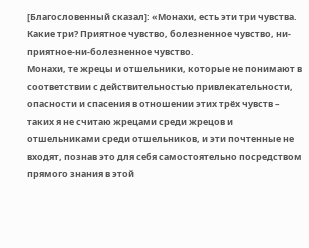[Благословенный сказал]: «Монахи, есть эти три чувства. Какие три? Приятное чувство, болезненное чувство, ни-приятное-ни-болезненное чувство.
Монахи, те жрецы и отшельники, которые не понимают в соответствии с действительностью привлекательности, опасности и спасения в отношении этих трёх чувств – таких я не считаю жрецами среди жрецов и отшельниками среди отшельников, и эти почтенные не входят, познав это для себя самостоятельно посредством прямого знания в этой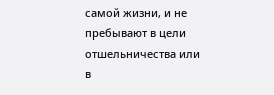самой жизни, и не пребывают в цели отшельничества или в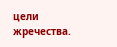цели жречества.